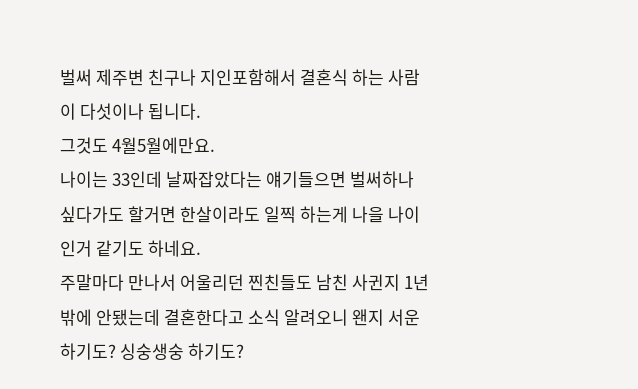벌써 제주변 친구나 지인포함해서 결혼식 하는 사람이 다섯이나 됩니다.
그것도 4월5월에만요.
나이는 33인데 날짜잡았다는 얘기들으면 벌써하나 싶다가도 할거면 한살이라도 일찍 하는게 나을 나이인거 같기도 하네요.
주말마다 만나서 어울리던 찐친들도 남친 사귄지 1년밖에 안됐는데 결혼한다고 소식 알려오니 왠지 서운하기도? 싱숭생숭 하기도?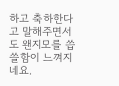하고 축하한다고 말해주면서도 왠지모를 씁쓸함이 느껴지네요.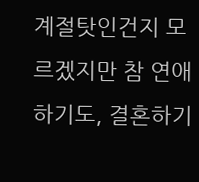계절탓인건지 모르겠지만 참 연애하기도, 결혼하기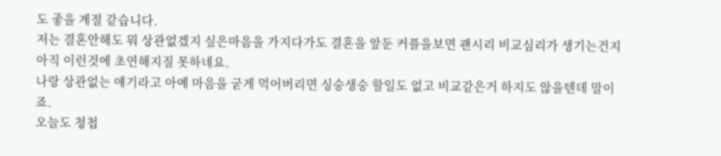도 좋을 계절 같습니다.
저는 결혼안해도 뭐 상관없겠지 싶은마음을 가지다가도 결혼을 앞둔 커플을보면 괜시리 비교심리가 생기는건지 아직 이런것에 초연해지질 못하네요.
나랑 상관없는 얘기라고 아예 마음을 굳게 먹어버리면 싱숭생숭 할일도 없고 비교같은거 하지도 않을텐데 말이죠.
오늘도 청첩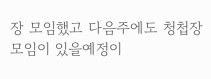장 모임했고 다음주에도 청첩장모임이 있을예정이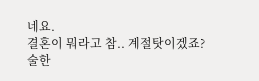네요.
결혼이 뭐라고 참.. 계절탓이겠죠?
술한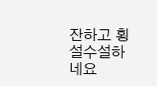잔하고 횡설수설하네요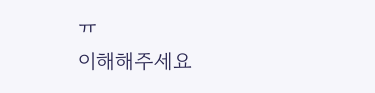ㅠ
이해해주세요